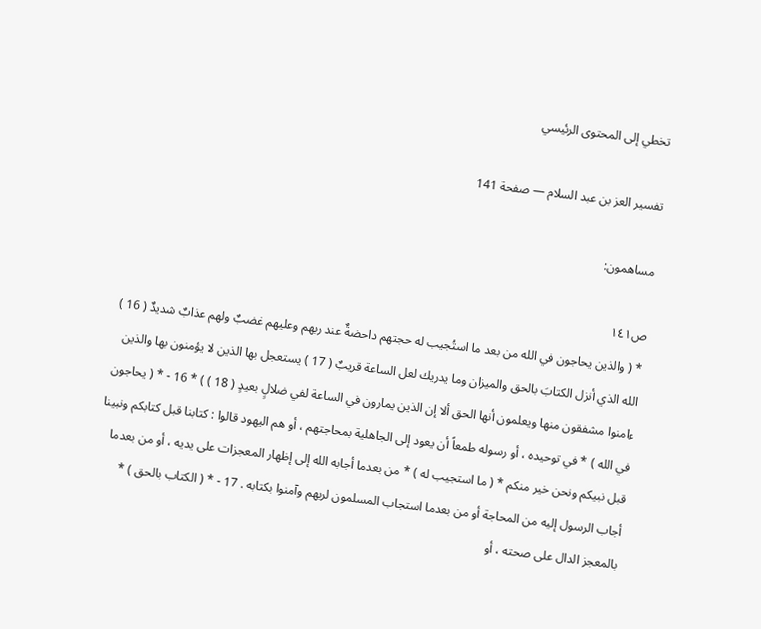تخطي إلى المحتوى الرئيسي

تفسير العز بن عبد السلام — صفحة 141

مساهمون:

ص١٤١
* ( والذين يحاجون في الله من بعد ما استُجيب له حجتهم داحضةٌ عند ربهم وعليهم غضبٌ ولهم عذابٌ شديدٌ ( 16 ) الله الذي أنزل الكتابَ بالحق والميزان وما يدريك لعل الساعة قريبٌ ( 17 ) يستعجل بها الذين لا يؤمنون بها والذين ءامنوا مشفقون منها ويعلمون أنها الحق ألا إن الذين يمارون في الساعة لفي ضلالٍ بعيدٍ ( 18 ) ) * 16 - * ( يحاجون في الله ) * في توحيده ، أو رسوله طمعاً أن يعود إلى الجاهلية بمحاجتهم ، أو هم اليهود قالوا : كتابنا قبل كتابكم ونبينا قبل نبيكم ونحن خير منكم * ( ما استجيب له ) * من بعدما أجابه الله إلى إظهار المعجزات على يديه ، أو من بعدما أجاب الرسول إليه من المحاجة أو من بعدما استجاب المسلمون لربهم وآمنوا بكتابه . 17 - * ( الكتاب بالحق ) * بالمعجز الدال على صحته ، أو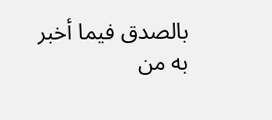بالصدق فيما أخبر به من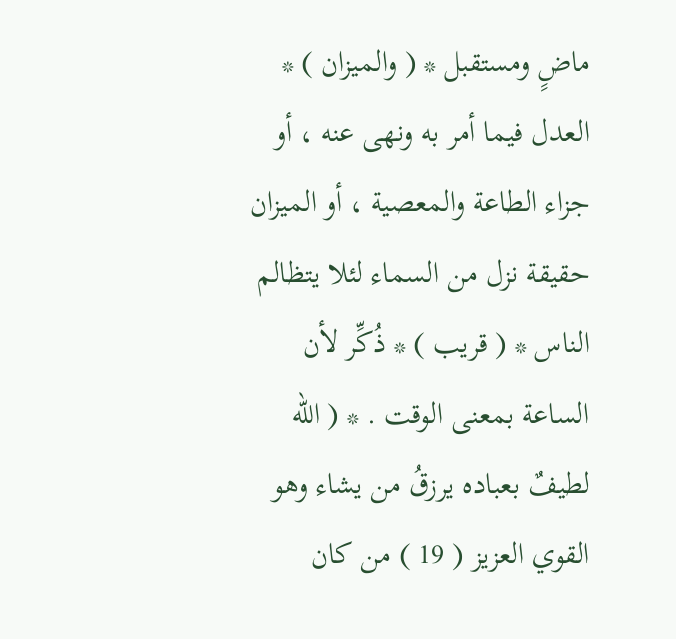ماضٍ ومستقبل * ( والميزان ) * العدل فيما أمر به ونهى عنه ، أو جزاء الطاعة والمعصية ، أو الميزان حقيقة نزل من السماء لئلا يتظالم الناس * ( قريب ) * ذُكِّر لأن الساعة بمعنى الوقت . * ( الله لطيفٌ بعباده يرزقُ من يشاء وهو القوي العزيز ( 19 ) من كان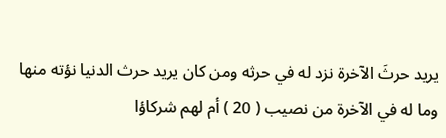يريد حرثَ الآخرة نزد له في حرثه ومن كان يريد حرث الدنيا نؤته منها وما له في الآخرة من نصيب ( 20 ) أم لهم شركاؤا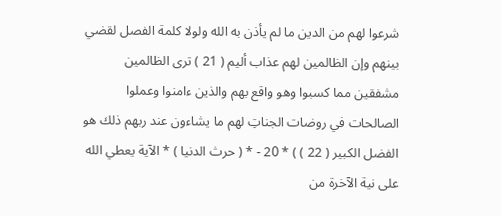شرعوا لهم من الدين ما لم يأذن به الله ولولا كلمة الفصل لقضي بينهم وإن الظالمين لهم عذاب أليم ( 21 ) ترى الظالمين مشفقين مما كسبوا وهو واقع بهم والذين ءامنوا وعملوا الصالحات في روضات الجناتِ لهم ما يشاءون عند ربهم ذلك هو الفضل الكبير ( 22 ) ) * 20 - * ( حرث الدنيا ) * الآية يعطي الله على نية الآخرة من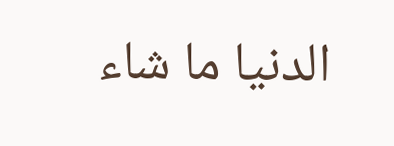الدنيا ما شاء